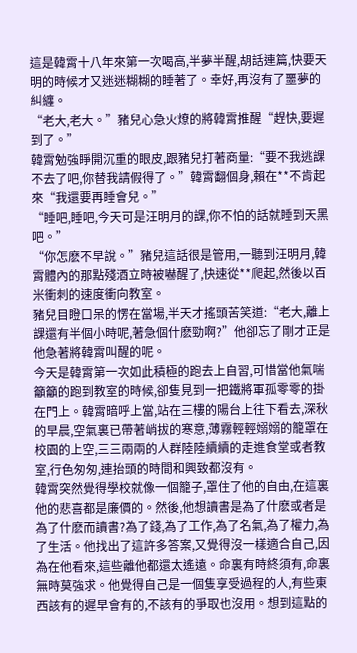這是韓霄十八年來第一次喝高,半夢半醒,胡話連篇,快要天明的時候才又迷迷糊糊的睡著了。幸好,再沒有了噩夢的糾纏。
“老大,老大。”豬兒心急火燎的將韓霄推醒“趕快,要遲到了。”
韓霄勉強睜開沉重的眼皮,跟豬兒打著商量:“要不我逃課不去了吧,你替我請假得了。”韓霄翻個身,賴在**不肯起來“我還要再睡會兒。”
“睡吧,睡吧,今天可是汪明月的課,你不怕的話就睡到天黑吧。”
“你怎麽不早說。”豬兒這話很是管用,一聽到汪明月,韓霄體內的那點殘酒立時被嚇醒了,快速從**爬起,然後以百米衝刺的速度衝向教室。
豬兒目瞪口呆的愣在當場,半天才搖頭苦笑道:“老大,離上課還有半個小時呢,著急個什麽勁啊?”他卻忘了剛才正是他急著將韓霄叫醒的呢。
今天是韓霄第一次如此積極的跑去上自習,可惜當他氣喘籲籲的跑到教室的時候,卻隻見到一把鐵將軍孤零零的掛在門上。韓霄暗呼上當,站在三樓的陽台上往下看去,深秋的早晨,空氣裏已帶著峭拔的寒意,薄霧輕輕嫋嫋的籠罩在校園的上空,三三兩兩的人群陸陸續續的走進食堂或者教室,行色匆匆,連抬頭的時間和興致都沒有。
韓霄突然覺得學校就像一個籠子,罩住了他的自由,在這裏他的悲喜都是廉價的。然後,他想讀書是為了什麽或者是為了什麽而讀書?為了錢,為了工作,為了名氣,為了權力,為了生活。他找出了這許多答案,又覺得沒一樣適合自己,因為在他看來,這些離他都還太遙遠。命裏有時終須有,命裏無時莫強求。他覺得自己是一個隻享受過程的人,有些東西該有的遲早會有的,不該有的爭取也沒用。想到這點的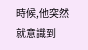時候,他突然就意識到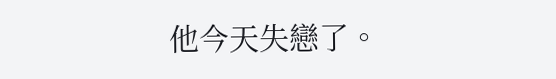他今天失戀了。